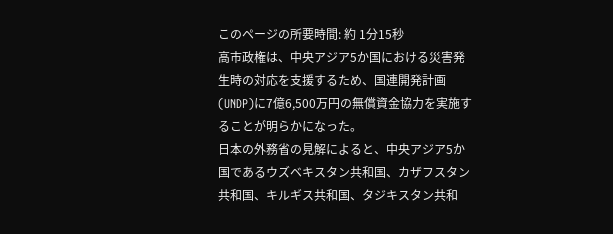このページの所要時間: 約 1分15秒
高市政権は、中央アジア5か国における災害発生時の対応を支援するため、国連開発計画(UNDP)に7億6,500万円の無償資金協力を実施することが明らかになった。
日本の外務省の見解によると、中央アジア5か国であるウズベキスタン共和国、カザフスタン共和国、キルギス共和国、タジキスタン共和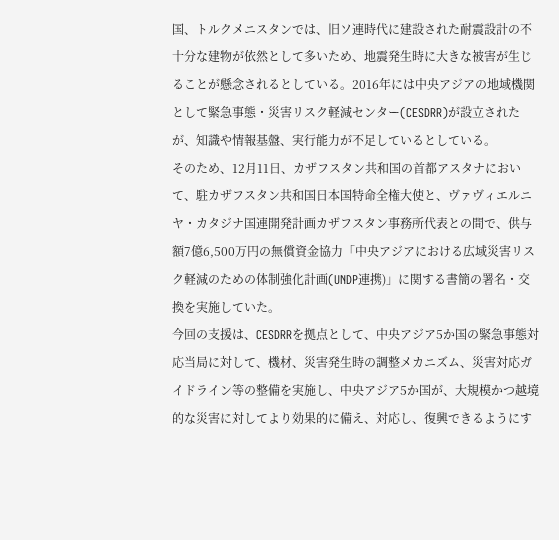国、トルクメニスタンでは、旧ソ連時代に建設された耐震設計の不十分な建物が依然として多いため、地震発生時に大きな被害が生じることが懸念されるとしている。2016年には中央アジアの地域機関として緊急事態・災害リスク軽減センター(CESDRR)が設立されたが、知識や情報基盤、実行能力が不足しているとしている。
そのため、12月11日、カザフスタン共和国の首都アスタナにおいて、駐カザフスタン共和国日本国特命全権大使と、ヴァヴィエルニヤ・カタジナ国連開発計画カザフスタン事務所代表との間で、供与額7億6,500万円の無償資金協力「中央アジアにおける広域災害リスク軽減のための体制強化計画(UNDP連携)」に関する書簡の署名・交換を実施していた。
今回の支援は、CESDRRを拠点として、中央アジア5か国の緊急事態対応当局に対して、機材、災害発生時の調整メカニズム、災害対応ガイドライン等の整備を実施し、中央アジア5か国が、大規模かつ越境的な災害に対してより効果的に備え、対応し、復興できるようにす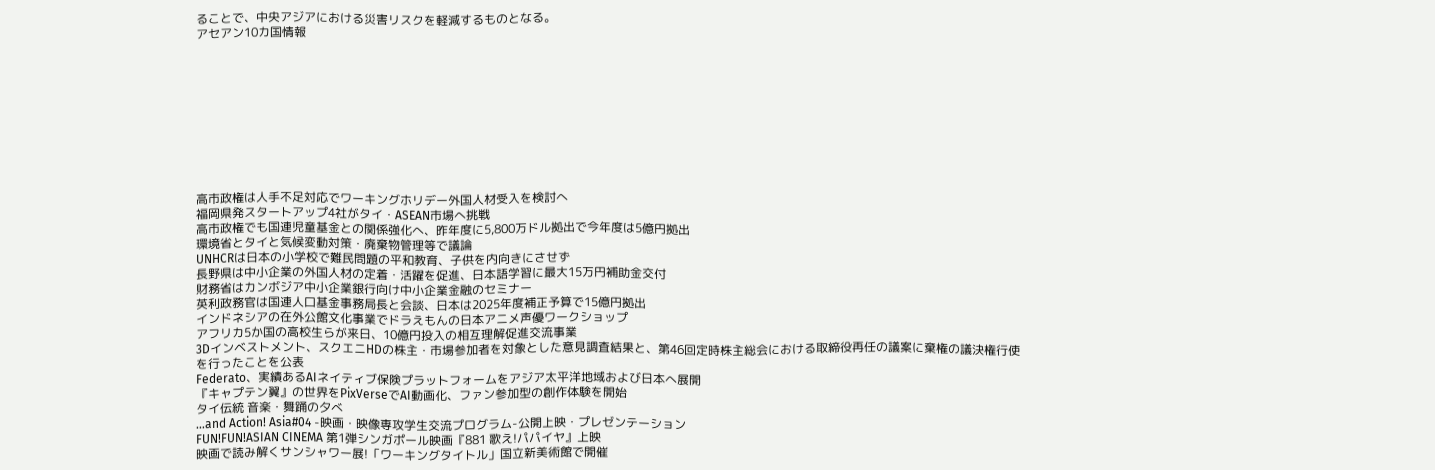ることで、中央アジアにおける災害リスクを軽減するものとなる。
アセアン10カ国情報










高市政権は人手不足対応でワーキングホリデー外国人材受入を検討へ
福岡県発スタートアップ4社がタイ・ASEAN市場へ挑戦
高市政権でも国連児童基金との関係強化へ、昨年度に5,800万ドル拠出で今年度は5億円拠出
環境省とタイと気候変動対策・廃棄物管理等で議論
UNHCRは日本の小学校で難民問題の平和教育、子供を内向きにさせず
長野県は中小企業の外国人材の定着・活躍を促進、日本語学習に最大15万円補助金交付
財務省はカンボジア中小企業銀行向け中小企業金融のセミナー
英利政務官は国連人口基金事務局長と会談、日本は2025年度補正予算で15億円拠出
インドネシアの在外公館文化事業でドラえもんの日本アニメ声優ワークショップ
アフリカ5か国の高校生らが来日、10億円投入の相互理解促進交流事業
3Dインベストメント、スクエニHDの株主・市場参加者を対象とした意見調査結果と、第46回定時株主総会における取締役再任の議案に棄権の議決権行使を行ったことを公表
Federato、実績あるAIネイティブ保険プラットフォームをアジア太平洋地域および日本へ展開
『キャプテン翼』の世界をPixVerseでAI動画化、ファン参加型の創作体験を開始
タイ伝統 音楽・舞踊の夕べ
…and Action! Asia#04 -映画・映像専攻学生交流プログラム-公開上映・プレゼンテーション
FUN!FUN!ASIAN CINEMA 第1弾シンガポール映画『881 歌え!パパイヤ』上映
映画で読み解くサンシャワー展!「ワーキングタイトル」国立新美術館で開催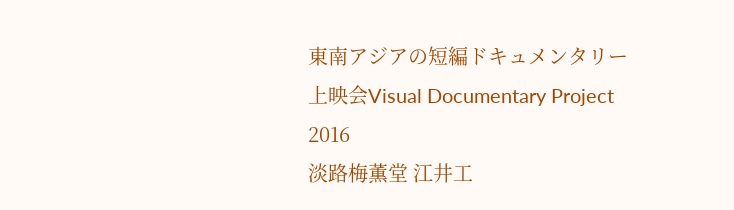東南アジアの短編ドキュメンタリー上映会Visual Documentary Project 2016
淡路梅薫堂 江井工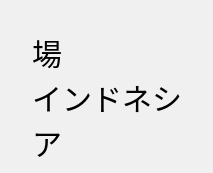場
インドネシア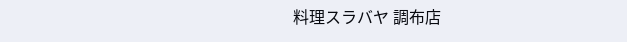料理スラバヤ 調布店